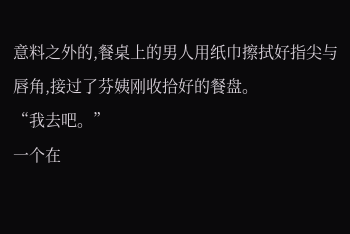意料之外的,餐桌上的男人用纸巾擦拭好指尖与唇角,接过了芬姨刚收拾好的餐盘。
“我去吧。”
一个在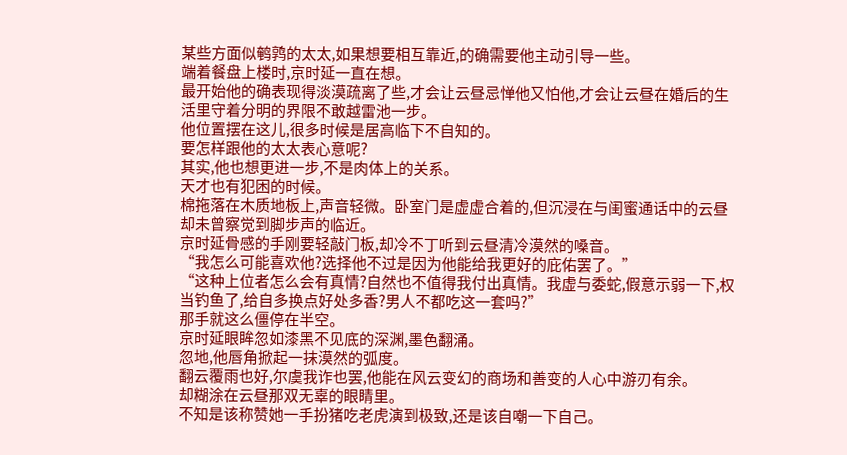某些方面似鹌鹑的太太,如果想要相互靠近,的确需要他主动引导一些。
端着餐盘上楼时,京时延一直在想。
最开始他的确表现得淡漠疏离了些,才会让云昼忌惮他又怕他,才会让云昼在婚后的生活里守着分明的界限不敢越雷池一步。
他位置摆在这儿,很多时候是居高临下不自知的。
要怎样跟他的太太表心意呢?
其实,他也想更进一步,不是肉体上的关系。
天才也有犯困的时候。
棉拖落在木质地板上,声音轻微。卧室门是虚虚合着的,但沉浸在与闺蜜通话中的云昼却未曾察觉到脚步声的临近。
京时延骨感的手刚要轻敲门板,却冷不丁听到云昼清冷漠然的嗓音。
“我怎么可能喜欢他?选择他不过是因为他能给我更好的庇佑罢了。”
“这种上位者怎么会有真情?自然也不值得我付出真情。我虚与委蛇,假意示弱一下,权当钓鱼了,给自多换点好处多香?男人不都吃这一套吗?”
那手就这么僵停在半空。
京时延眼眸忽如漆黑不见底的深渊,墨色翻涌。
忽地,他唇角掀起一抹漠然的弧度。
翻云覆雨也好,尔虞我诈也罢,他能在风云变幻的商场和善变的人心中游刃有余。
却糊涂在云昼那双无辜的眼睛里。
不知是该称赞她一手扮猪吃老虎演到极致,还是该自嘲一下自己。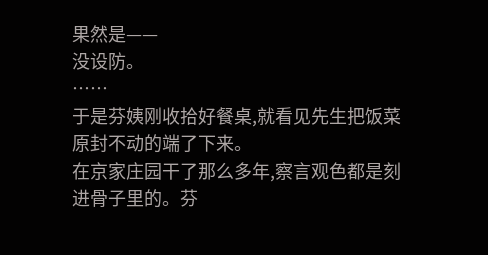果然是——
没设防。
……
于是芬姨刚收拾好餐桌,就看见先生把饭菜原封不动的端了下来。
在京家庄园干了那么多年,察言观色都是刻进骨子里的。芬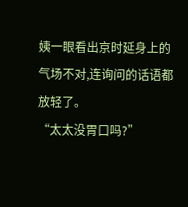姨一眼看出京时延身上的气场不对,连询问的话语都放轻了。
“太太没胃口吗?”